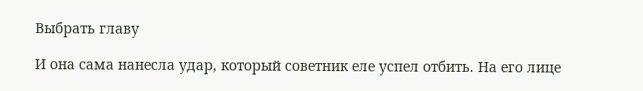Выбрать главу

И она сама нанесла удар, который советник еле успел отбить. На его лице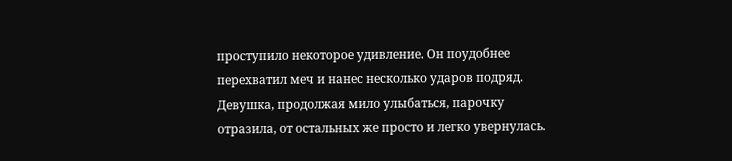проступило некоторое удивление. Он поудобнее перехватил меч и нанес несколько ударов подряд. Девушка, продолжая мило улыбаться, парочку отразила, от остальных же просто и легко увернулась.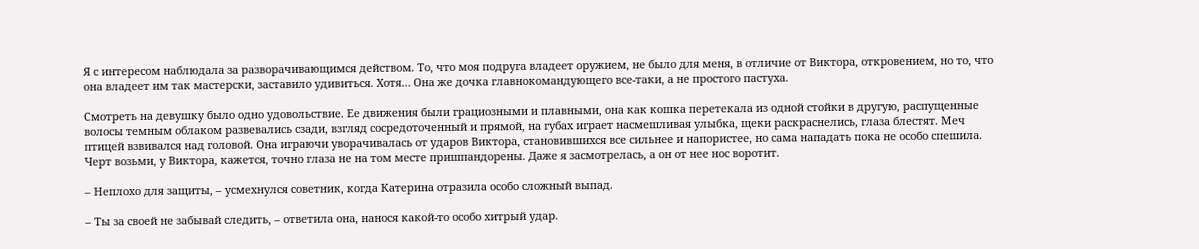Я с интересом наблюдала за разворачивающимся действом. То, что моя подруга владеет оружием, не было для меня, в отличие от Виктора, откровением, но то, что она владеет им так мастерски, заставило удивиться. Хотя… Она же дочка главнокомандующего все-таки, а не простого пастуха.

Смотреть на девушку было одно удовольствие. Ее движения были грациозными и плавными, она как кошка перетекала из одной стойки в другую, распущенные волосы темным облаком развевались сзади, взгляд сосредоточенный и прямой, на губах играет насмешливая улыбка, щеки раскраснелись, глаза блестят. Меч птицей взвивался над головой. Она играючи уворачивалась от ударов Виктора, становившихся все сильнее и напористее, но сама нападать пока не особо спешила. Черт возьми, у Виктора, кажется, точно глаза не на том месте пришпандорены. Даже я засмотрелась, а он от нее нос воротит.

– Неплохо для защиты, – усмехнулся советник, когда Катерина отразила особо сложный выпад.

– Ты за своей не забывай следить, – ответила она, нанося какой-то особо хитрый удар.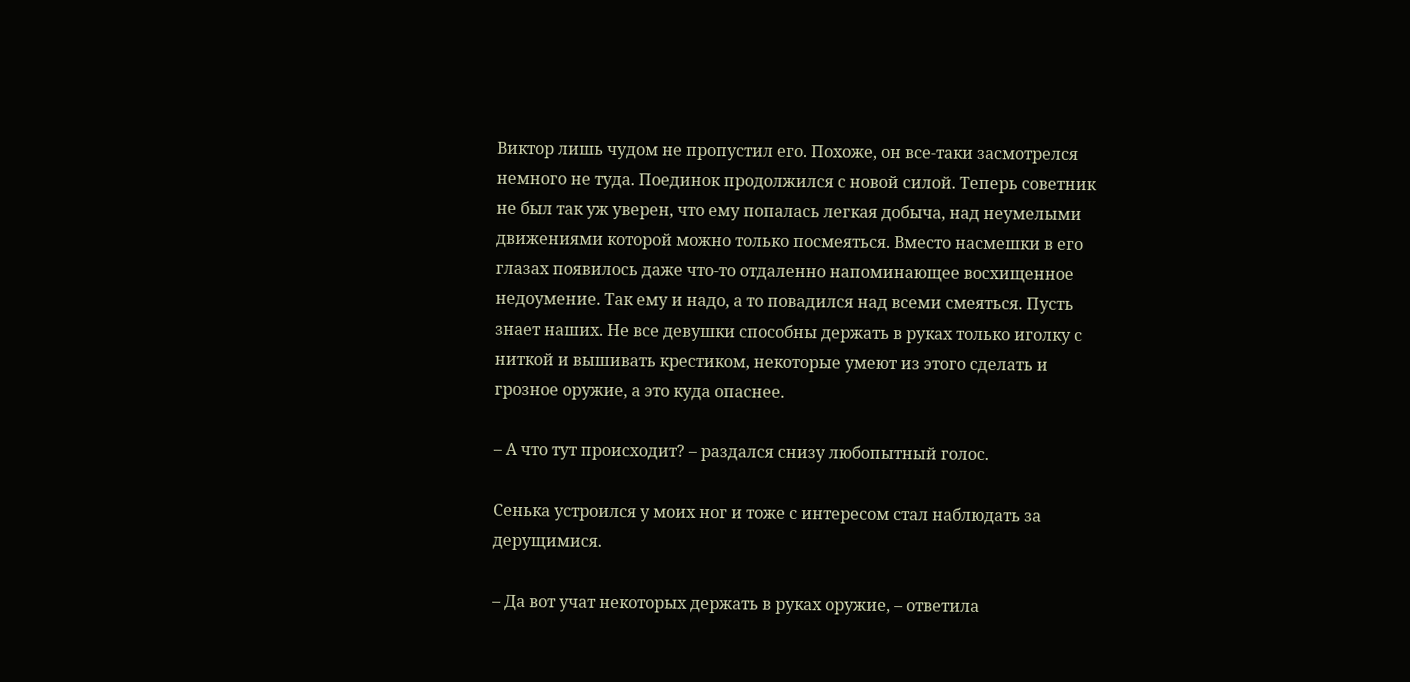Виктор лишь чудом не пропустил его. Похоже, он все-таки засмотрелся немного не туда. Поединок продолжился с новой силой. Теперь советник не был так уж уверен, что ему попалась легкая добыча, над неумелыми движениями которой можно только посмеяться. Вместо насмешки в его глазах появилось даже что-то отдаленно напоминающее восхищенное недоумение. Так ему и надо, а то повадился над всеми смеяться. Пусть знает наших. Не все девушки способны держать в руках только иголку с ниткой и вышивать крестиком, некоторые умеют из этого сделать и грозное оружие, а это куда опаснее.

– А что тут происходит? – раздался снизу любопытный голос.

Сенька устроился у моих ног и тоже с интересом стал наблюдать за дерущимися.

– Да вот учат некоторых держать в руках оружие, – ответила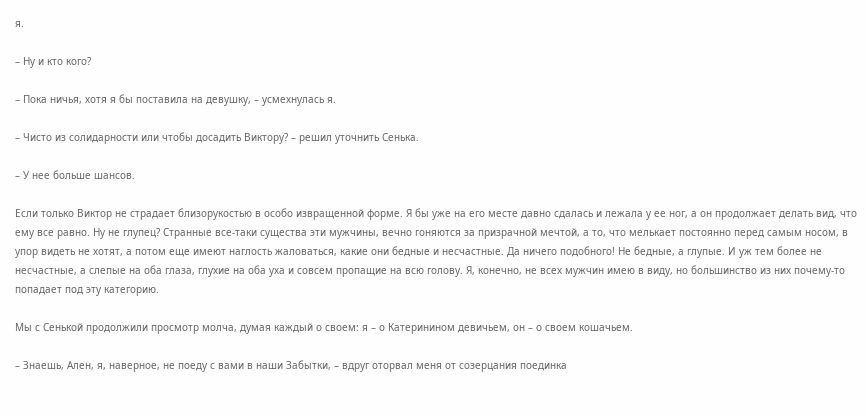я.

– Ну и кто кого?

– Пока ничья, хотя я бы поставила на девушку, – усмехнулась я.

– Чисто из солидарности или чтобы досадить Виктору? – решил уточнить Сенька.

– У нее больше шансов.

Если только Виктор не страдает близорукостью в особо извращенной форме. Я бы уже на его месте давно сдалась и лежала у ее ног, а он продолжает делать вид, что ему все равно. Ну не глупец? Странные все-таки существа эти мужчины, вечно гоняются за призрачной мечтой, а то, что мелькает постоянно перед самым носом, в упор видеть не хотят, а потом еще имеют наглость жаловаться, какие они бедные и несчастные. Да ничего подобного! Не бедные, а глупые. И уж тем более не несчастные, а слепые на оба глаза, глухие на оба уха и совсем пропащие на всю голову. Я, конечно, не всех мужчин имею в виду, но большинство из них почему-то попадает под эту категорию.

Мы с Сенькой продолжили просмотр молча, думая каждый о своем: я – о Катеринином девичьем, он – о своем кошачьем.

– Знаешь, Ален, я, наверное, не поеду с вами в наши Забытки, – вдруг оторвал меня от созерцания поединка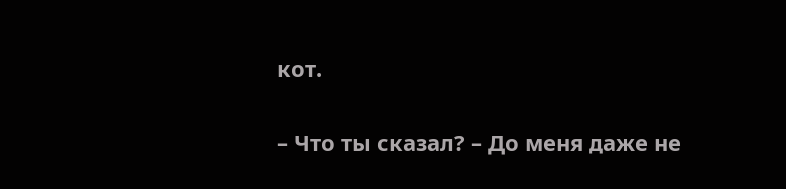кот.

– Что ты сказал? – До меня даже не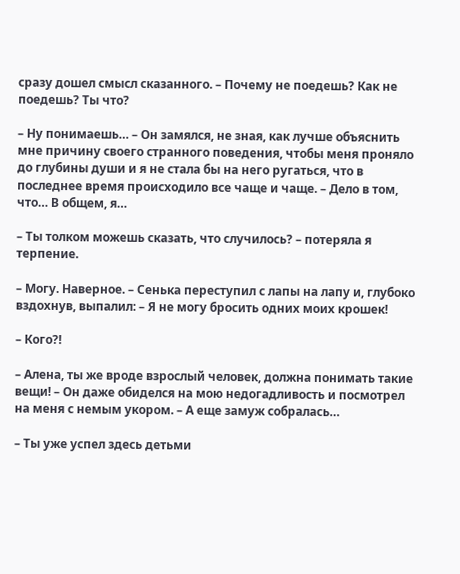сразу дошел смысл сказанного. – Почему не поедешь? Как не поедешь? Ты что?

– Ну понимаешь… – Он замялся, не зная, как лучше объяснить мне причину своего странного поведения, чтобы меня проняло до глубины души и я не стала бы на него ругаться, что в последнее время происходило все чаще и чаще. – Дело в том, что… В общем, я…

– Ты толком можешь сказать, что случилось? – потеряла я терпение.

– Могу. Наверное. – Сенька переступил с лапы на лапу и, глубоко вздохнув, выпалил: – Я не могу бросить одних моих крошек!

– Кого?!

– Алена, ты же вроде взрослый человек, должна понимать такие вещи! – Он даже обиделся на мою недогадливость и посмотрел на меня с немым укором. – А еще замуж собралась…

– Ты уже успел здесь детьми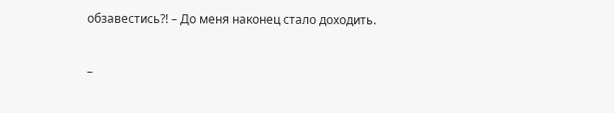обзавестись?! – До меня наконец стало доходить.

–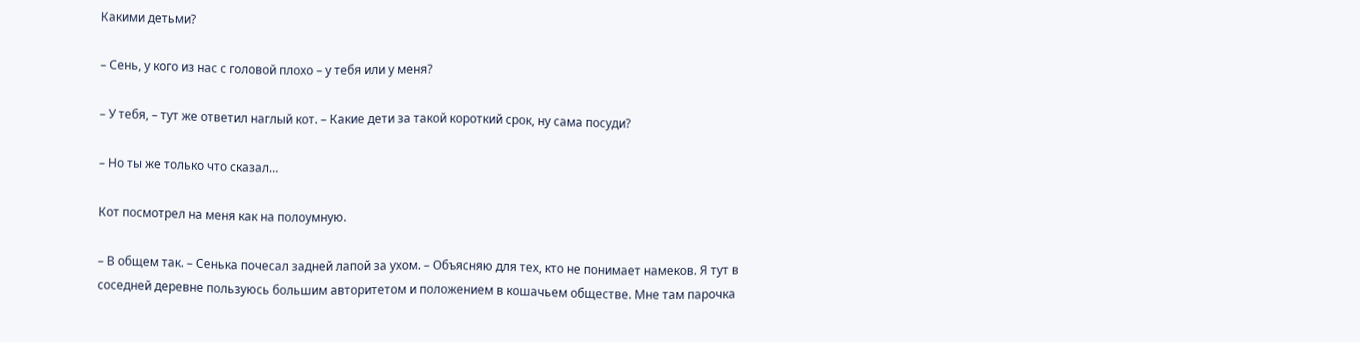Какими детьми?

– Сень, у кого из нас с головой плохо – у тебя или у меня?

– У тебя, – тут же ответил наглый кот. – Какие дети за такой короткий срок, ну сама посуди?

– Но ты же только что сказал…

Кот посмотрел на меня как на полоумную.

– В общем так. – Сенька почесал задней лапой за ухом. – Объясняю для тех, кто не понимает намеков. Я тут в соседней деревне пользуюсь большим авторитетом и положением в кошачьем обществе. Мне там парочка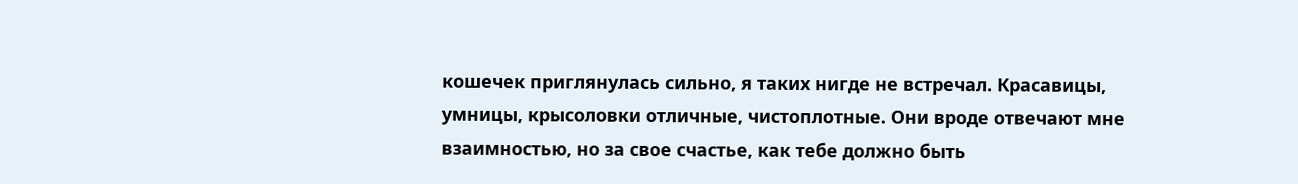кошечек приглянулась сильно, я таких нигде не встречал. Красавицы, умницы, крысоловки отличные, чистоплотные. Они вроде отвечают мне взаимностью, но за свое счастье, как тебе должно быть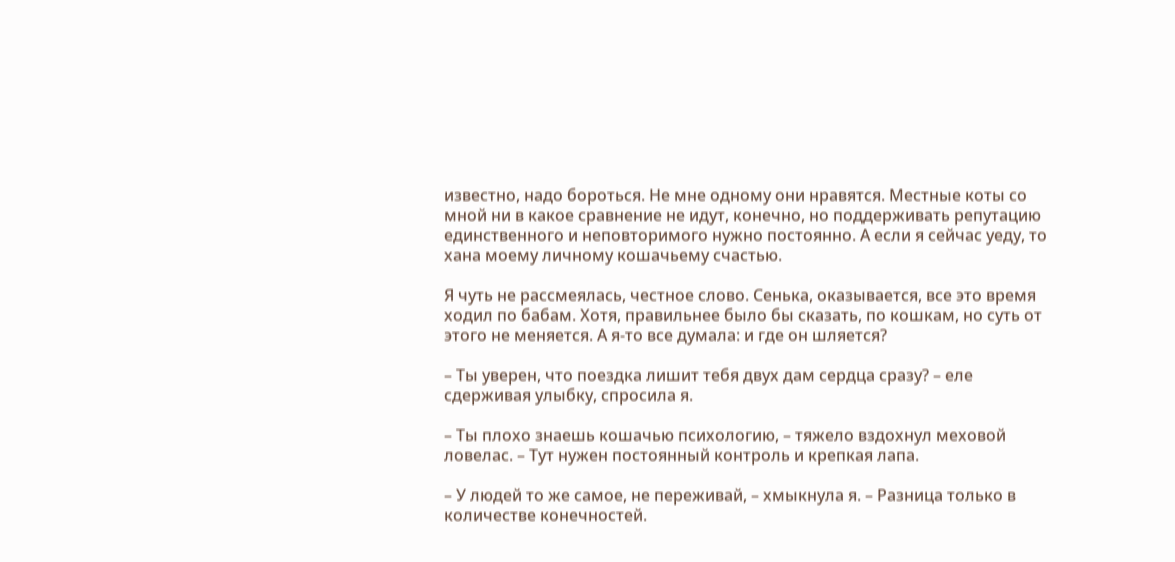известно, надо бороться. Не мне одному они нравятся. Местные коты со мной ни в какое сравнение не идут, конечно, но поддерживать репутацию единственного и неповторимого нужно постоянно. А если я сейчас уеду, то хана моему личному кошачьему счастью.

Я чуть не рассмеялась, честное слово. Сенька, оказывается, все это время ходил по бабам. Хотя, правильнее было бы сказать, по кошкам, но суть от этого не меняется. А я-то все думала: и где он шляется?

– Ты уверен, что поездка лишит тебя двух дам сердца сразу? – еле сдерживая улыбку, спросила я.

– Ты плохо знаешь кошачью психологию, – тяжело вздохнул меховой ловелас. – Тут нужен постоянный контроль и крепкая лапа.

– У людей то же самое, не переживай, – хмыкнула я. – Разница только в количестве конечностей.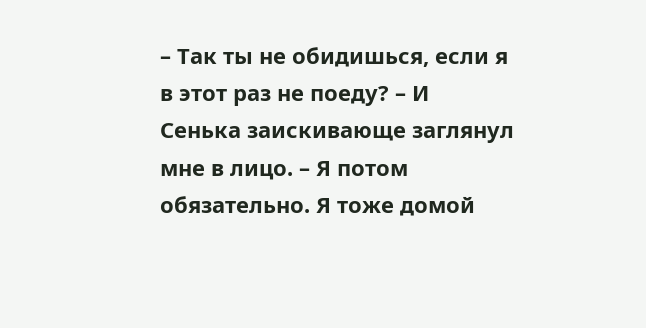– Так ты не обидишься, если я в этот раз не поеду? – И Сенька заискивающе заглянул мне в лицо. – Я потом обязательно. Я тоже домой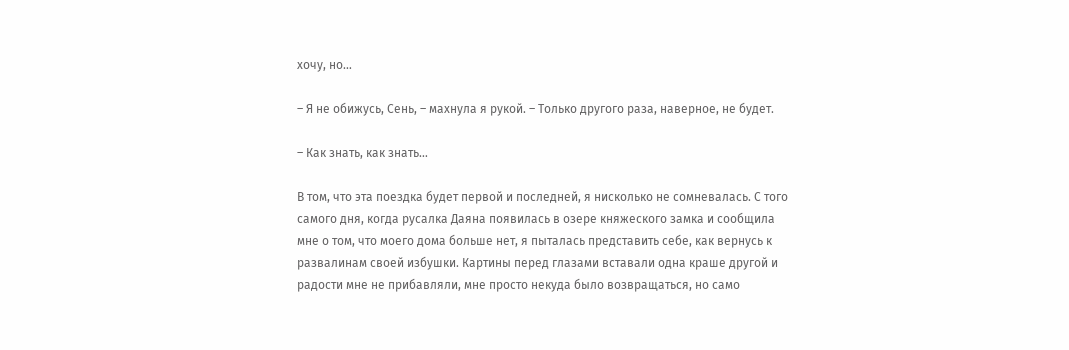хочу, но…

– Я не обижусь, Сень, – махнула я рукой. – Только другого раза, наверное, не будет.

– Как знать, как знать…

В том, что эта поездка будет первой и последней, я нисколько не сомневалась. С того самого дня, когда русалка Даяна появилась в озере княжеского замка и сообщила мне о том, что моего дома больше нет, я пыталась представить себе, как вернусь к развалинам своей избушки. Картины перед глазами вставали одна краше другой и радости мне не прибавляли, мне просто некуда было возвращаться, но само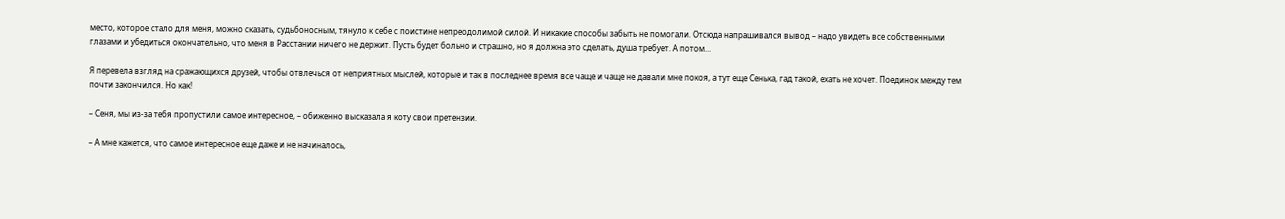место, которое стало для меня, можно сказать, судьбоносным, тянуло к себе с поистине непреодолимой силой. И никакие способы забыть не помогали. Отсюда напрашивался вывод – надо увидеть все собственными глазами и убедиться окончательно, что меня в Расстании ничего не держит. Пусть будет больно и страшно, но я должна это сделать, душа требует. А потом…

Я перевела взгляд на сражающихся друзей, чтобы отвлечься от неприятных мыслей, которые и так в последнее время все чаще и чаще не давали мне покоя, а тут еще Сенька, гад такой, ехать не хочет. Поединок между тем почти закончился. Но как!

– Сеня, мы из-за тебя пропустили самое интересное, – обиженно высказала я коту свои претензии.

– А мне кажется, что самое интересное еще даже и не начиналось,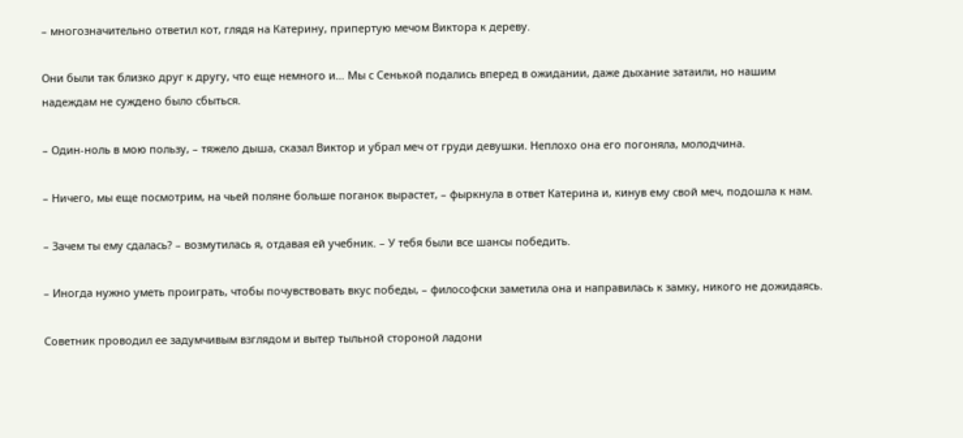– многозначительно ответил кот, глядя на Катерину, припертую мечом Виктора к дереву.

Они были так близко друг к другу, что еще немного и… Мы с Сенькой подались вперед в ожидании, даже дыхание затаили, но нашим надеждам не суждено было сбыться.

– Один-ноль в мою пользу, – тяжело дыша, сказал Виктор и убрал меч от груди девушки. Неплохо она его погоняла, молодчина.

– Ничего, мы еще посмотрим, на чьей поляне больше поганок вырастет, – фыркнула в ответ Катерина и, кинув ему свой меч, подошла к нам.

– Зачем ты ему сдалась? – возмутилась я, отдавая ей учебник. – У тебя были все шансы победить.

– Иногда нужно уметь проиграть, чтобы почувствовать вкус победы, – философски заметила она и направилась к замку, никого не дожидаясь.

Советник проводил ее задумчивым взглядом и вытер тыльной стороной ладони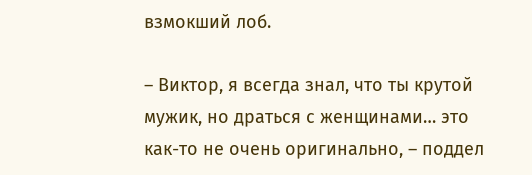взмокший лоб.

– Виктор, я всегда знал, что ты крутой мужик, но драться с женщинами… это как-то не очень оригинально, – поддел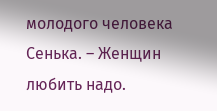молодого человека Сенька. – Женщин любить надо.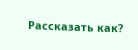Рассказать как?